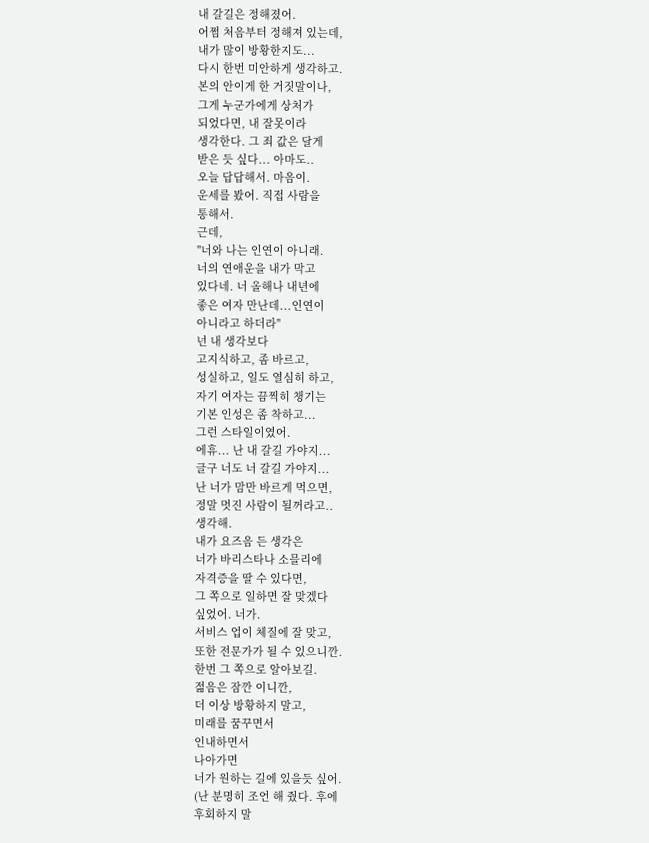내 갈길은 정해졌어.
어쩜 처음부터 정해져 있는데,
내가 많이 방황한지도...
다시 한번 미안하게 생각하고.
본의 안이게 한 거짓말이나,
그게 누군가에게 상처가
되었다면, 내 잘못이라
생각한다. 그 죄 값은 달게
받은 듯 싶다... 아마도..
오늘 답답해서. 마음이.
운세를 봤어. 직접 사람을
통해서.
근데,
"너와 나는 인연이 아니래.
너의 연애운을 내가 막고
있다네. 너 올해나 내년에
좋은 여자 만난데...인연이
아니라고 하더라"
넌 내 생각보다
고지식하고, 좀 바르고,
성실하고, 일도 열심히 하고,
자기 여자는 끔찍히 챙기는
기본 인성은 좀 착하고...
그런 스타일이였어.
에휴... 난 내 갈길 가야지...
글구 너도 너 갈길 가야지...
난 너가 맘만 바르게 먹으면,
정말 멋진 사람이 될꺼라고..
생각해.
내가 요즈음 든 생각은
너가 바리스타나 소믈리에
자격증을 딸 수 있다면,
그 쪽으로 일하면 잘 맞겠다
싶었어. 너가.
서비스 업이 체질에 잘 맞고,
또한 전문가가 될 수 있으니깐.
한번 그 쪽으로 알아보길.
젊음은 잠깐 이니깐,
더 이상 방황하지 말고,
미래를 꿈꾸면서
인내하면서
나아가면
너가 원하는 길에 있을듯 싶어.
(난 분명히 조언 해 줬다. 후에
후회하지 말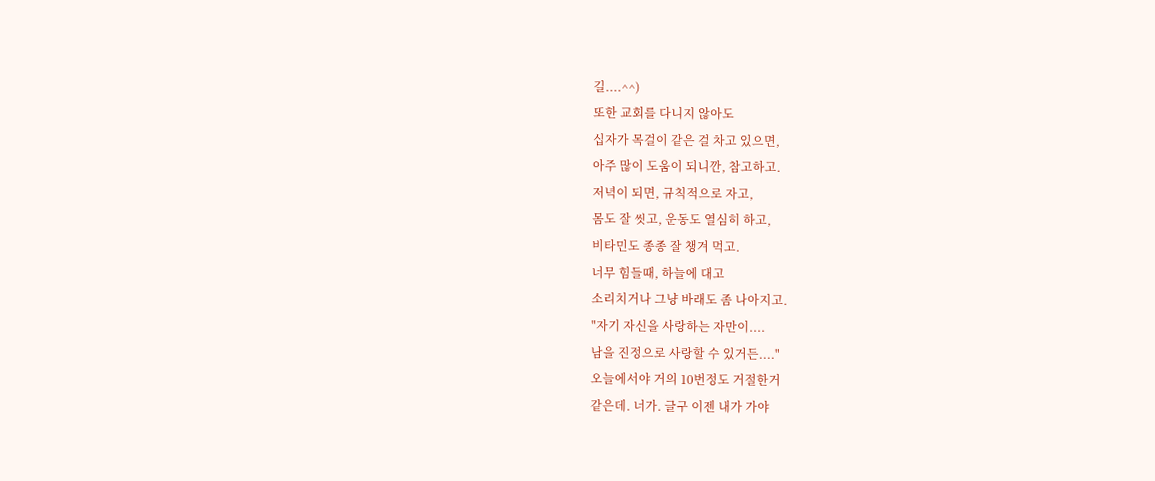길....^^)
또한 교회를 다니지 않아도
십자가 목걸이 같은 걸 차고 있으면,
아주 많이 도움이 되니깐, 참고하고.
저녁이 되면, 규칙적으로 자고,
몸도 잘 씻고, 운동도 열심히 하고,
비타민도 종종 잘 챙겨 먹고.
너무 힘들때, 하늘에 대고
소리치거나 그냥 바래도 좀 나아지고.
"자기 자신을 사랑하는 자만이....
남을 진정으로 사랑할 수 있거든...."
오늘에서야 거의 10번정도 거절한거
같은데. 너가. 글구 이젠 내가 가야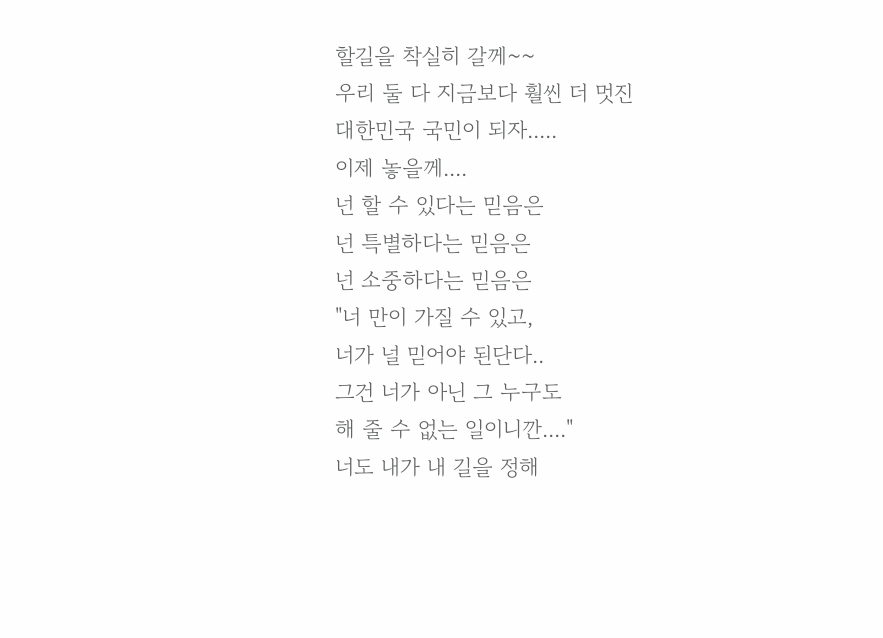할길을 착실히 갈께~~
우리 둘 다 지금보다 훨씬 더 멋진
대한민국 국민이 되자.....
이제 놓을께....
넌 할 수 있다는 믿음은
넌 특별하다는 믿음은
넌 소중하다는 믿음은
"너 만이 가질 수 있고,
너가 널 믿어야 된단다..
그건 너가 아닌 그 누구도
해 줄 수 없는 일이니깐...."
너도 내가 내 길을 정해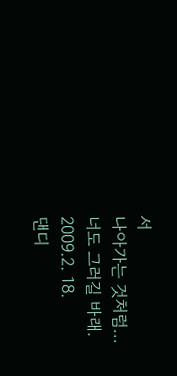서
나아가는 것처럼...
너도 그러길 바래.
2009.2. 18.
댄디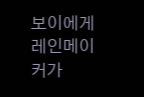보이에게
레인메이커가